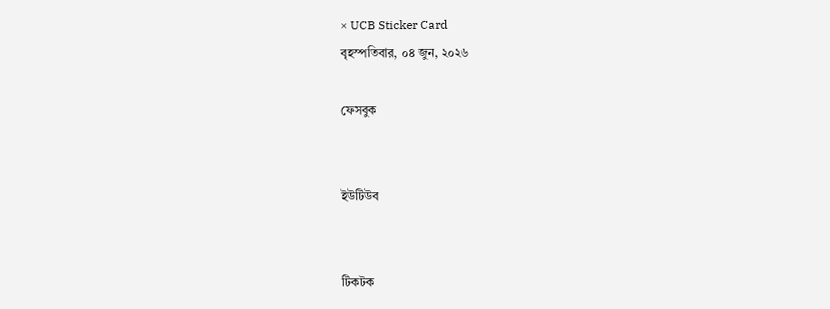× UCB Sticker Card
বৃহস্পতিবার, ০৪ জুন, ২০২৬

ফেসবুক


ইউটিউব


টিকটক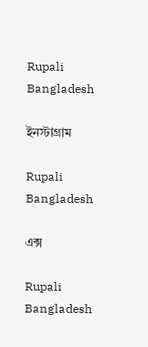Rupali Bangladesh

ইনস্টাগ্রাম

Rupali Bangladesh

এক্স

Rupali Bangladesh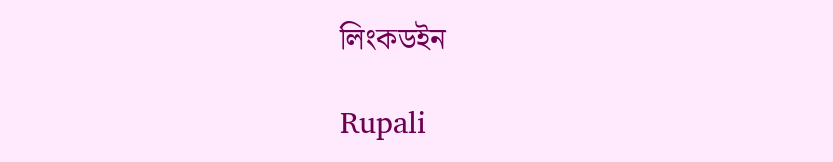লিংকডইন

Rupali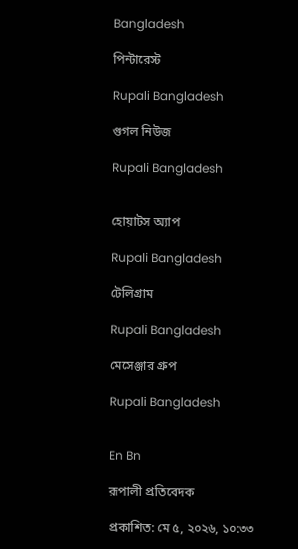Bangladesh

পিন্টারেস্ট

Rupali Bangladesh

গুগল নিউজ

Rupali Bangladesh


হোয়াটস অ্যাপ

Rupali Bangladesh

টেলিগ্রাম

Rupali Bangladesh

মেসেঞ্জার গ্রুপ

Rupali Bangladesh


En Bn

রূপালী প্রতিবেদক

প্রকাশিত: মে ৫, ২০২৬, ১০:৩৩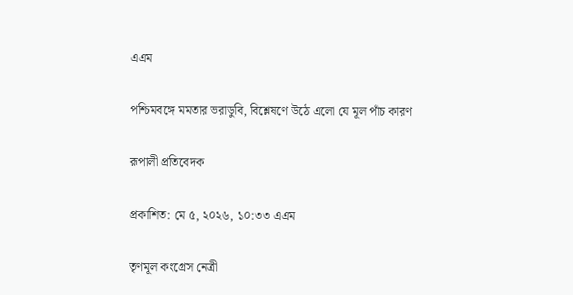এএম

পশ্চিমবঙ্গে মমতার ভরাডুবি, বিশ্লেষণে উঠে এলো যে মূল পাঁচ কারণ

রূপালী প্রতিবেদক

প্রকাশিত: মে ৫, ২০২৬, ১০:৩৩ এএম

তৃণমূল কংগ্রেস নেত্রী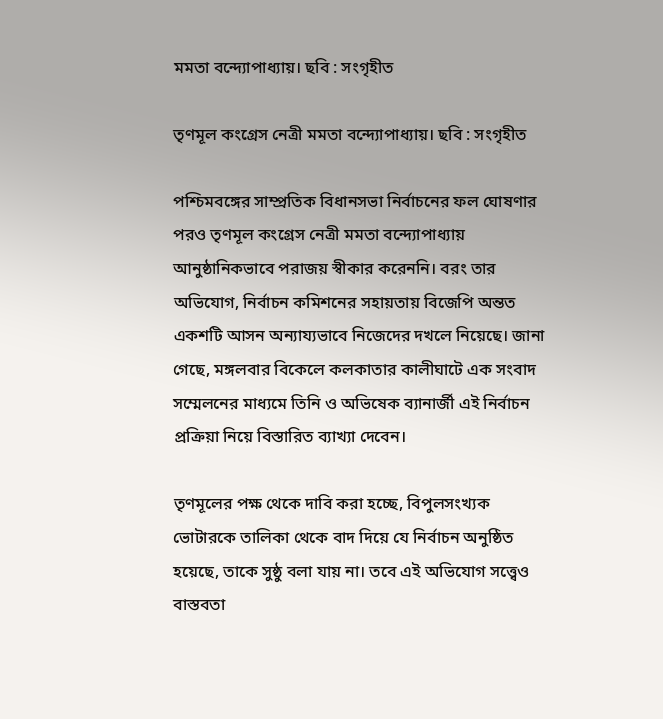মমতা বন্দ্যোপাধ্যায়। ছবি : সংগৃহীত

তৃণমূল কংগ্রেস নেত্রী মমতা বন্দ্যোপাধ্যায়। ছবি : সংগৃহীত

পশ্চিমবঙ্গের সাম্প্রতিক বিধানসভা নির্বাচনের ফল ঘোষণার পরও তৃণমূল কংগ্রেস নেত্রী মমতা বন্দ্যোপাধ্যায় আনুষ্ঠানিকভাবে পরাজয় স্বীকার করেননি। বরং তার অভিযোগ, নির্বাচন কমিশনের সহায়তায় বিজেপি অন্তত একশটি আসন অন্যায্যভাবে নিজেদের দখলে নিয়েছে। জানা গেছে, মঙ্গলবার বিকেলে কলকাতার কালীঘাটে এক সংবাদ সম্মেলনের মাধ্যমে তিনি ও অভিষেক ব্যানার্জী এই নির্বাচন প্রক্রিয়া নিয়ে বিস্তারিত ব্যাখ্যা দেবেন।

তৃণমূলের পক্ষ থেকে দাবি করা হচ্ছে, বিপুলসংখ্যক ভোটারকে তালিকা থেকে বাদ দিয়ে যে নির্বাচন অনুষ্ঠিত হয়েছে, তাকে সুষ্ঠু বলা যায় না। তবে এই অভিযোগ সত্ত্বেও বাস্তবতা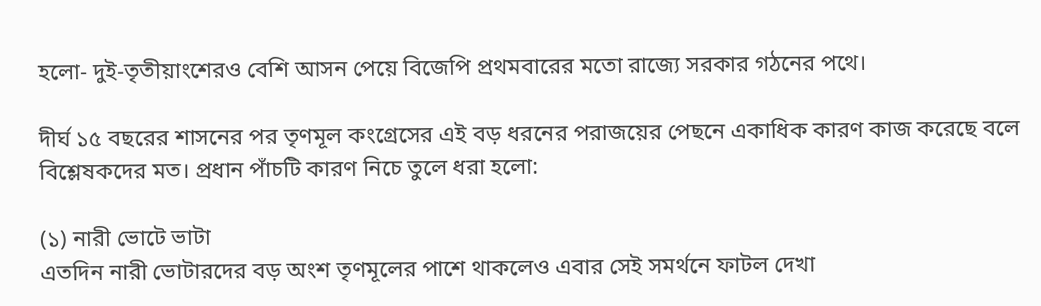হলো- দুই-তৃতীয়াংশেরও বেশি আসন পেয়ে বিজেপি প্রথমবারের মতো রাজ্যে সরকার গঠনের পথে।

দীর্ঘ ১৫ বছরের শাসনের পর তৃণমূল কংগ্রেসের এই বড় ধরনের পরাজয়ের পেছনে একাধিক কারণ কাজ করেছে বলে বিশ্লেষকদের মত। প্রধান পাঁচটি কারণ নিচে তুলে ধরা হলো:

(১) নারী ভোটে ভাটা
এতদিন নারী ভোটারদের বড় অংশ তৃণমূলের পাশে থাকলেও এবার সেই সমর্থনে ফাটল দেখা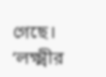গেছে। ‘লক্ষ্মীর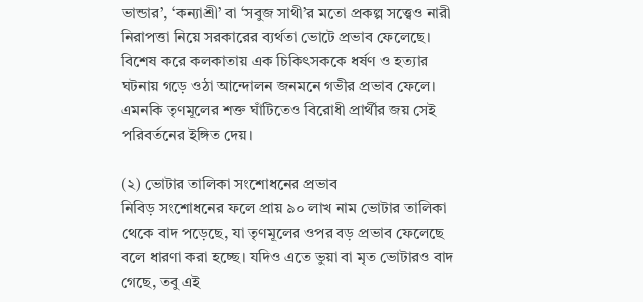ভান্ডার’, ‘কন্যাশ্রী’ বা ‘সবুজ সাথী’র মতো প্রকল্প সত্ত্বেও নারী নিরাপত্তা নিয়ে সরকারের ব্যর্থতা ভোটে প্রভাব ফেলেছে। বিশেষ করে কলকাতায় এক চিকিৎসককে ধর্ষণ ও হত্যার ঘটনায় গড়ে ওঠা আন্দোলন জনমনে গভীর প্রভাব ফেলে। এমনকি তৃণমূলের শক্ত ঘাঁটিতেও বিরোধী প্রার্থীর জয় সেই পরিবর্তনের ইঙ্গিত দেয়।

(২) ভোটার তালিকা সংশোধনের প্রভাব
নিবিড় সংশোধনের ফলে প্রায় ৯০ লাখ নাম ভোটার তালিকা থেকে বাদ পড়েছে, যা তৃণমূলের ওপর বড় প্রভাব ফেলেছে বলে ধারণা করা হচ্ছে। যদিও এতে ভুয়া বা মৃত ভোটারও বাদ গেছে, তবু এই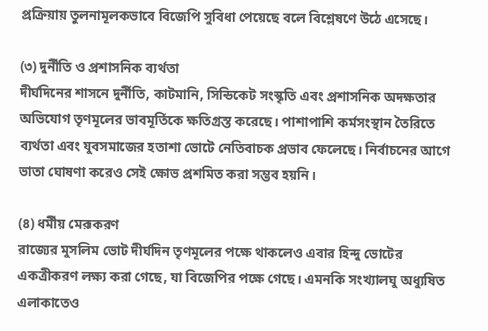প্রক্রিয়ায় তুলনামূলকভাবে বিজেপি সুবিধা পেয়েছে বলে বিশ্লেষণে উঠে এসেছে।

(৩) দুর্নীতি ও প্রশাসনিক ব্যর্থতা
দীর্ঘদিনের শাসনে দুর্নীতি, কাটমানি, সিন্ডিকেট সংস্কৃতি এবং প্রশাসনিক অদক্ষতার অভিযোগ তৃণমূলের ভাবমূর্তিকে ক্ষতিগ্রস্ত করেছে। পাশাপাশি কর্মসংস্থান তৈরিতে ব্যর্থতা এবং যুবসমাজের হতাশা ভোটে নেতিবাচক প্রভাব ফেলেছে। নির্বাচনের আগে ভাতা ঘোষণা করেও সেই ক্ষোভ প্রশমিত করা সম্ভব হয়নি।

(৪) ধর্মীয় মেরূকরণ
রাজ্যের মুসলিম ভোট দীর্ঘদিন তৃণমূলের পক্ষে থাকলেও এবার হিন্দু ভোটের একত্রীকরণ লক্ষ্য করা গেছে, যা বিজেপির পক্ষে গেছে। এমনকি সংখ্যালঘু অধ্যুষিত এলাকাতেও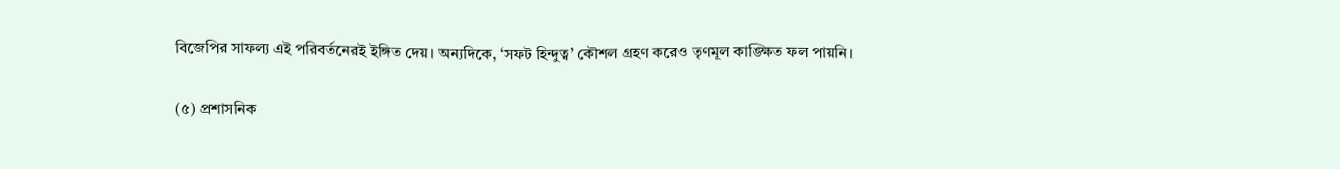বিজেপির সাফল্য এই পরিবর্তনেরই ইঙ্গিত দেয়। অন্যদিকে, ‘সফট হিন্দুত্ব’ কৌশল গ্রহণ করেও তৃণমূল কাঙ্ক্ষিত ফল পায়নি।

(৫) প্রশাসনিক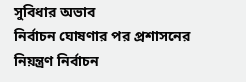সুবিধার অভাব
নির্বাচন ঘোষণার পর প্রশাসনের নিয়ন্ত্রণ নির্বাচন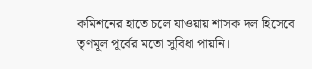কমিশনের হাতে চলে যাওয়ায় শাসক দল হিসেবে তৃণমূল পূর্বের মতো সুবিধা পায়নি।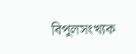বিপুলসংখ্যক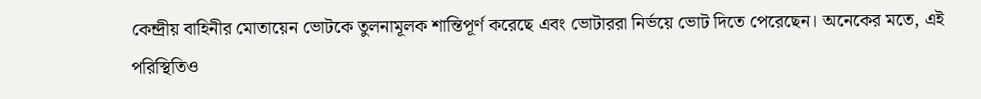কেন্দ্রীয় বাহিনীর মোতায়েন ভোটকে তুলনামূলক শান্তিপূর্ণ করেছে এবং ভোটাররা নির্ভয়ে ভোট দিতে পেরেছেন। অনেকের মতে, এই পরিস্থিতিও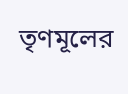তৃণমূলের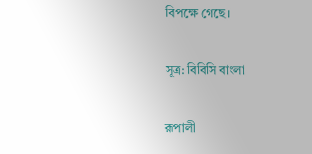বিপক্ষে গেছে।

সূত্র: বিবিসি বাংলা

রূপালী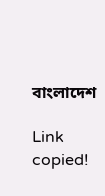বাংলাদেশ

Link copied!